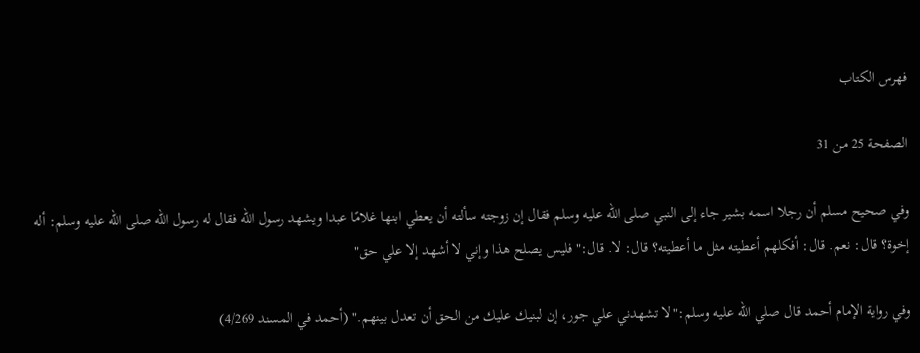فهرس الكتاب

الصفحة 25 من 31

وفي صحيح مسلم أن رجلا اسمه بشير جاء إلى النبي صلى الله عليه وسلم فقال إن زوجته سألته أن يعطي ابنها غلامًا عبدا ويشهد رسول الله فقال له رسول الله صلى الله عليه وسلم: أله إخوة؟ قال: نعم. قال: أفكلهم أعطيته مثل ما أعطيته؟ قال: لا. قال:"فليس يصلح هذا وإني لا أشهد إلا علي حق"

وفي رواية الإمام أحمد قال صلي الله عليه وسلم:"لا تشهدني علي جور، إن لبنيك عليك من الحق أن تعدل بينهم." (أحمد في المسند 4/269)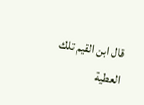قال ابن القيم تلك العطية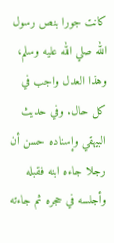كانت جورا بنص رسول الله صلي الله عليه وسلم، وهذا العدل واجب في كل حال. وفي حديث البيهقي وإسناده حسن أن رجلا جاءه ابنه فقبله وأجلسه في حجره ثم جاءته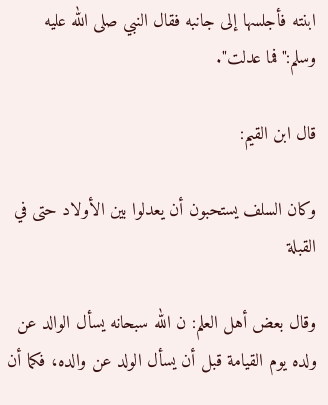ابنته فأجلسها إلى جانبه فقال النبي صلى الله عليه وسلم:"فما عدلت".

قال ابن القيم:

وكان السلف يستحبون أن يعدلوا بين الأولاد حتى في القبلة

وقال بعض أهل العلم: ن الله سبحانه يسأل الوالد عن ولده يوم القيامة قبل أن يسأل الولد عن والده، فكما أن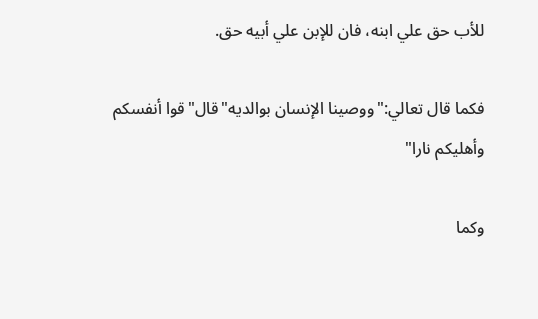للأب حق علي ابنه، فان للإبن علي أبيه حق.

فكما قال تعالي:"ووصينا الإنسان بوالديه"قال"قوا أنفسكم وأهليكم نارا"

وكما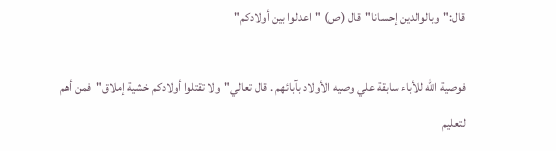قال:"وبالوالدين إحسانا"قال (ص) "اعدلوا بين أولادكم"

فوصية الله للأباء سابقة علي وصيه الأولاد بآبائهم . قال تعالي"ولا تقتلوا أولادكم خشية إملاق"فمن أهم لتعليم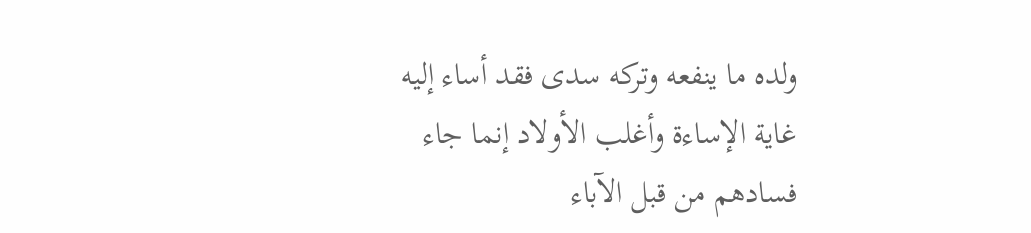ولده ما ينفعه وتركه سدى فقد أساء إليه غاية الإساءة وأغلب الأولاد إنما جاء فسادهم من قبل الآباء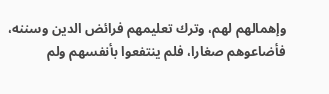وإهمالهم لهم، وترك تعليمهم فرائض الدين وسننه، فأضاعوهم صغارا، فلم ينتفعوا بأنفسهم ولم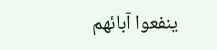ينفعوا آبائهم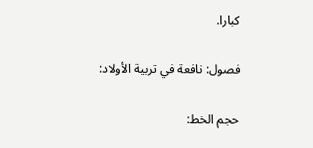كبارا.

فصول: نافعة في تربية الأولاد:

حجم الخط: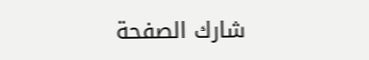شارك الصفحة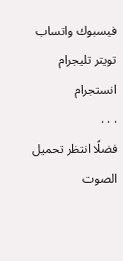فيسبوك واتساب تويتر تليجرام انستجرام
. . .
فضلًا انتظر تحميل الصوت